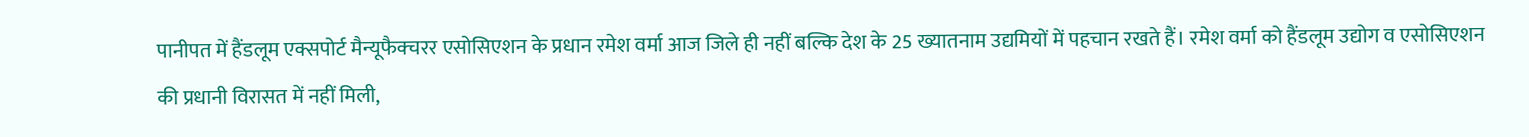पानीपत में हैंडलूम एक्सपोर्ट मैन्यूफैक्चरर एसोसिएशन के प्रधान रमेश वर्मा आज जिले ही नहीं बल्कि देश के 25 ख्यातनाम उद्यमियों में पहचान रखते हैं। रमेश वर्मा को हैंडलूम उद्योग व एसोसिएशन की प्रधानी विरासत में नहीं मिली,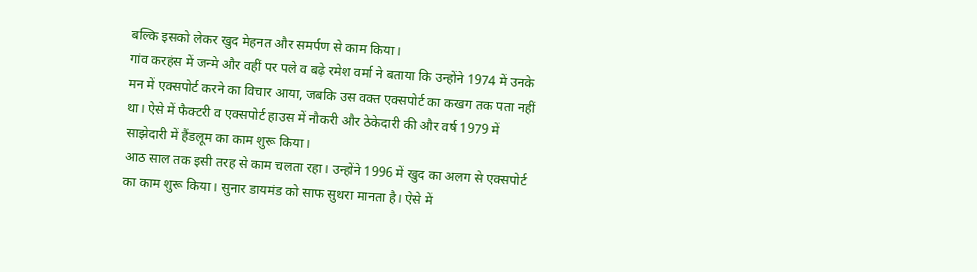बल्कि इसको लेकर खुद मेहनत और समर्पण से काम किया।
गांव करहंस में जन्मे और वहीं पर पले व बढ़े रमेश वर्मा ने बताया कि उन्होंने 1974 में उनके मन में एक्सपोर्ट करने का विचार आया, जबकि उस वक्त एक्सपोर्ट का कखग तक पता नहीं था। ऐसे में फैक्टरी व एक्सपोर्ट हाउस में नौकरी और ठेकेदारी की और वर्ष 1979 में साझेदारी में हैंडलूम का काम शुरू किया।
आठ साल तक इसी तरह से काम चलता रहा। उन्होंने 1996 में खुद का अलग से एक्सपोर्ट का काम शुरू किया। सुनार डायमंड को साफ सुथरा मानता है। ऐसे में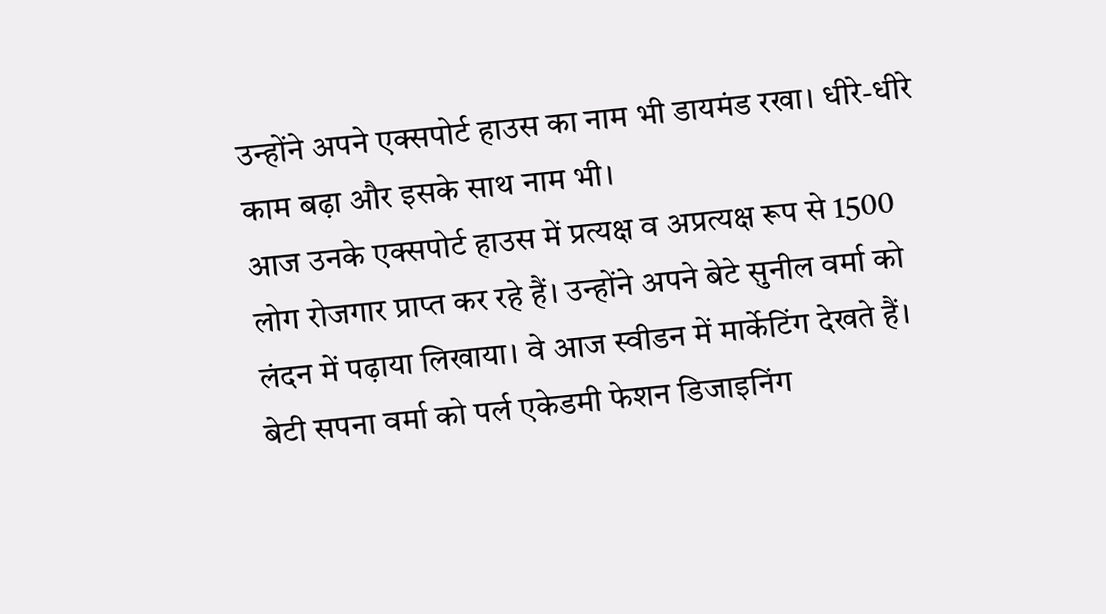उन्होंने अपने एक्सपोर्ट हाउस का नाम भी डायमंड रखा। धीरे-धीरे काम बढ़ा और इसके साथ नाम भी।
आज उनके एक्सपोर्ट हाउस में प्रत्यक्ष व अप्रत्यक्ष रूप से 1500 लोग रोजगार प्राप्त कर रहे हैं। उन्होंने अपने बेटे सुनील वर्मा को लंदन में पढ़ाया लिखाया। वे आज स्वीडन में मार्केटिंग देखते हैं। बेटी सपना वर्मा को पर्ल एकेडमी फेशन डिजाइनिंग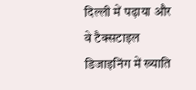दिल्ली में पढ़ाया और वे टैक्सटाइल डिजाइनिंग में ख्याति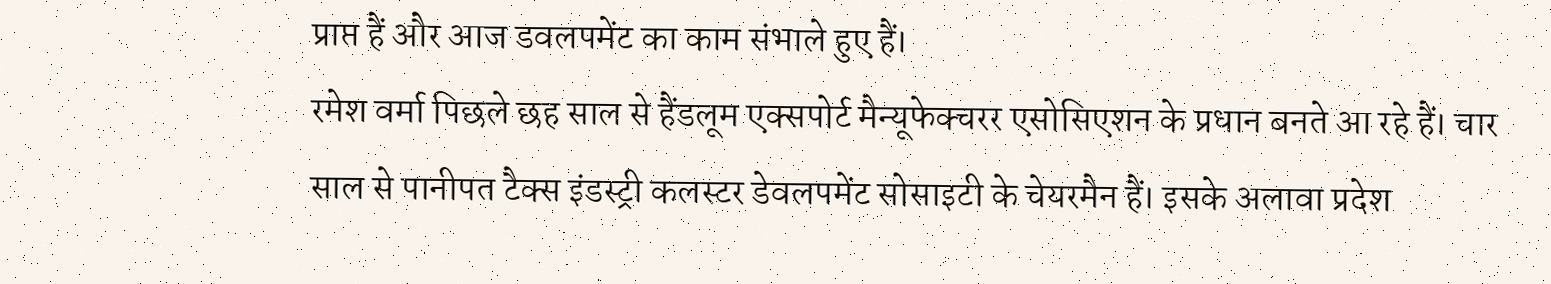प्राप्त हैं और आज डवलपमेंट का काम संभाले हुए हैं।
रमेश वर्मा पिछले छह साल से हैंडलूम एक्सपोर्ट मैन्यूफेक्चरर एसोसिएशन के प्रधान बनते आ रहे हैं। चार साल से पानीपत टैक्स इंडस्ट्री कलस्टर डेवलपमेंट सोसाइटी के चेयरमैन हैं। इसके अलावा प्रदेश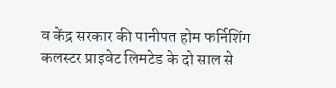व केंद्र सरकार की पानीपत होम फर्निशिंग कलस्टर प्राइवेट लिमटेड के दो साल से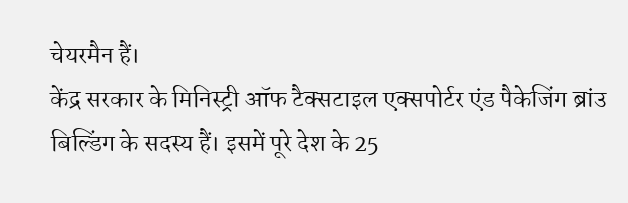चेयरमैन हैं।
केंद्र सरकार के मिनिस्ट्री ऑफ टैक्सटाइल एक्सपोर्टर एंड पैकेजिंग ब्रांउ बिल्डिंग के सदस्य हैं। इसमें पूरे देश के 25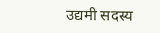उद्यमी सदस्य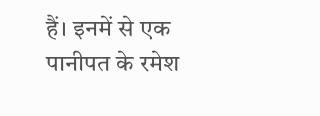हैं। इनमें से एक पानीपत के रमेश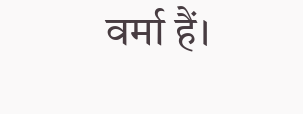वर्मा हैं।